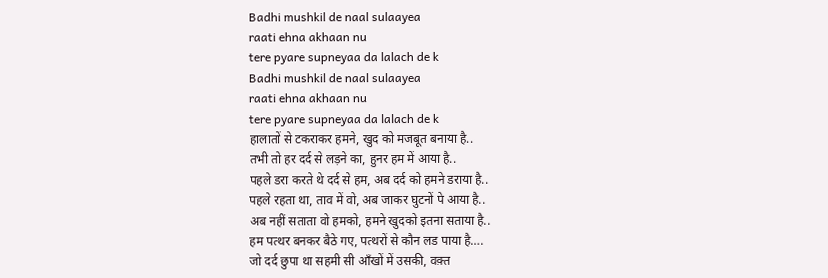Badhi mushkil de naal sulaayea
raati ehna akhaan nu
tere pyare supneyaa da lalach de k
Badhi mushkil de naal sulaayea
raati ehna akhaan nu
tere pyare supneyaa da lalach de k
हालातों से टकराकर हमने, खुद को मजबूत बनाया है..
तभी तो हर दर्द से लड़ने का, हुनर हम में आया है..
पहले डरा करते थे दर्द से हम, अब दर्द को हमने डराया है..
पहले रहता था, ताव में वो, अब जाकर घुटनों पे आया है..
अब नहीं सताता वो हमको, हमने खुदको इतना सताया है..
हम पत्थर बनकर बैठे गए, पत्थरों से कौन लड पाया है….
जो दर्द छुपा था सहमी सी आँखों में उसकी, वक़्त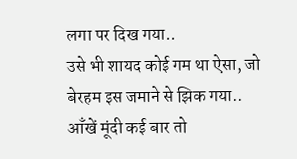लगा पर दिख गया..
उसे भी शायद कोई गम था ऐसा, जो बेरहम इस जमाने से झिक गया..
आँखें मूंदी कई बार तो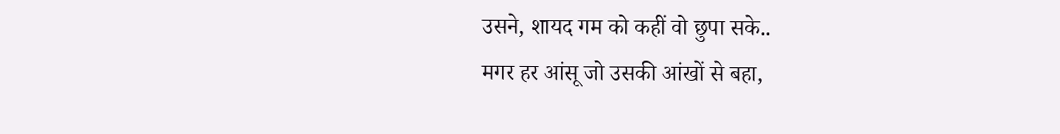उसने, शायद गम को कहीं वो छुपा सके..
मगर हर आंसू जो उसकी आंखों से बहा,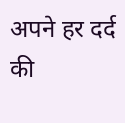अपने हर दर्द की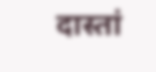दास्तां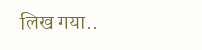लिख गया..